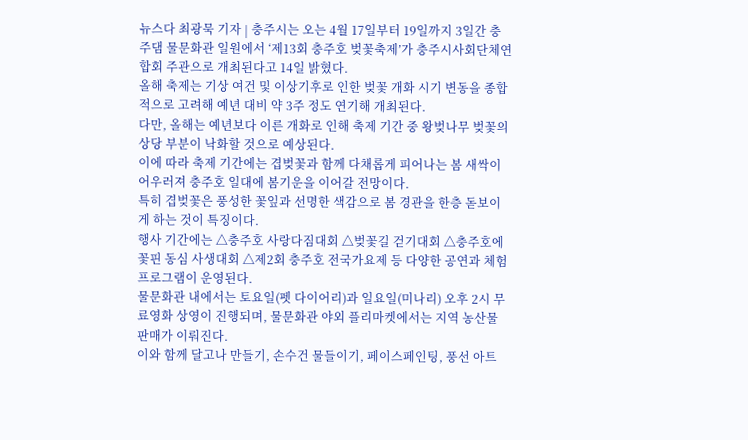뉴스다 최광묵 기자 | 충주시는 오는 4월 17일부터 19일까지 3일간 충주댐 물문화관 일원에서 ‘제13회 충주호 벚꽃축제’가 충주시사회단체연합회 주관으로 개최된다고 14일 밝혔다.
올해 축제는 기상 여건 및 이상기후로 인한 벚꽃 개화 시기 변동을 종합적으로 고려해 예년 대비 약 3주 정도 연기해 개최된다.
다만, 올해는 예년보다 이른 개화로 인해 축제 기간 중 왕벚나무 벚꽃의 상당 부분이 낙화할 것으로 예상된다.
이에 따라 축제 기간에는 겹벚꽃과 함께 다채롭게 피어나는 봄 새싹이 어우러져 충주호 일대에 봄기운을 이어갈 전망이다.
특히 겹벚꽃은 풍성한 꽃잎과 선명한 색감으로 봄 경관을 한층 돋보이게 하는 것이 특징이다.
행사 기간에는 △충주호 사랑다짐대회 △벚꽃길 걷기대회 △충주호에 꽃핀 동심 사생대회 △제2회 충주호 전국가요제 등 다양한 공연과 체험프로그램이 운영된다.
물문화관 내에서는 토요일(펫 다이어리)과 일요일(미나리) 오후 2시 무료영화 상영이 진행되며, 물문화관 야외 플리마켓에서는 지역 농산물 판매가 이뤄진다.
이와 함께 달고나 만들기, 손수건 물들이기, 페이스페인팅, 풍선 아트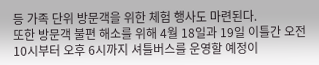등 가족 단위 방문객을 위한 체험 행사도 마련된다.
또한 방문객 불편 해소를 위해 4월 18일과 19일 이틀간 오전 10시부터 오후 6시까지 셔틀버스를 운영할 예정이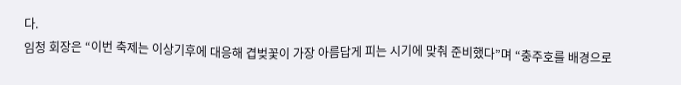다.
임청 회장은 “이번 축제는 이상기후에 대응해 겹벚꽃이 가장 아름답게 피는 시기에 맞춰 준비했다”며 “충주호를 배경으로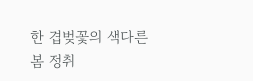한 겹벚꽃의 색다른 봄 정취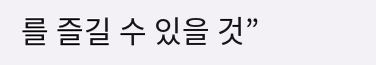를 즐길 수 있을 것”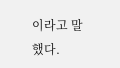이라고 말했다.